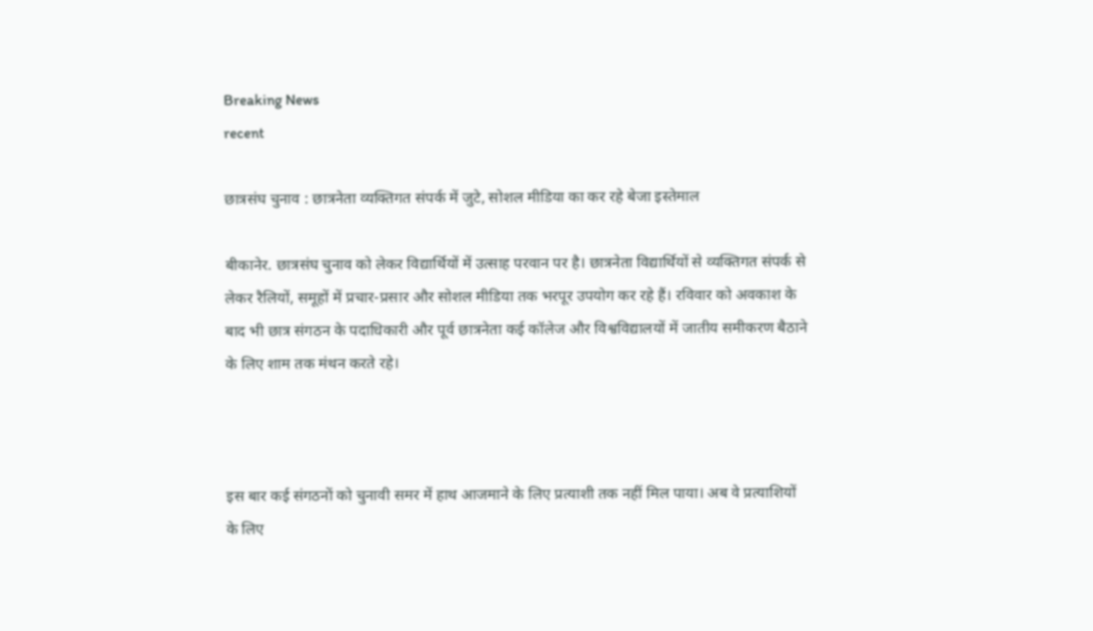Breaking News
recent

छात्रसंघ चुनाव : छात्रनेता व्यक्तिगत संपर्क में जुटे, सोशल मीडिया का कर रहे बेजा इस्तेमाल

बीकानेर. छात्रसंघ चुनाव को लेकर विद्यार्थियों में उत्साह परवान पर है। छात्रनेता विद्यार्थियों से व्यक्तिगत संपर्क से लेकर रैलियों, समूहों में प्रचार-प्रसार और सोशल मीडिया तक भरपूर उपयोग कर रहे हैं। रविवार को अवकाश के बाद भी छात्र संगठन के पदाधिकारी और पूर्व छात्रनेता कई कॉलेज और विश्वविद्यालयों में जातीय समीकरण बैठाने के लिए शाम तक मंथन करते रहे।



इस बार कई संगठनों को चुनावी समर में हाथ आजमाने के लिए प्रत्याशी तक नहीं मिल पाया। अब वे प्रत्याशियों के लिए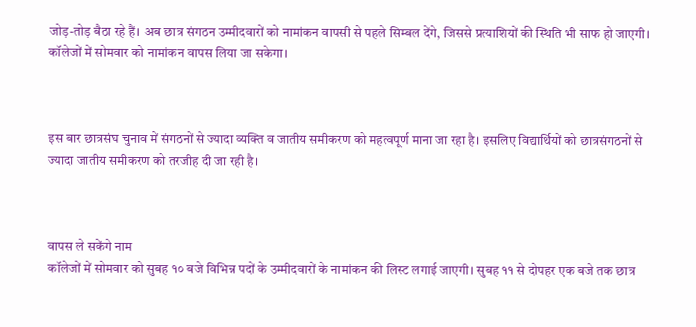जोड़-तोड़ बैठा रहे हैं। अब छात्र संगठन उम्मीदवारों को नामांकन वापसी से पहले सिम्बल देंगे, जिससे प्रत्याशियों की स्थिति भी साफ हो जाएगी। कॉलेजों में सोमवार को नामांकन वापस लिया जा सकेगा।



इस बार छात्रसंघ चुनाव में संगठनों से ज्यादा व्यक्ति व जातीय समीकरण को महत्वपूर्ण माना जा रहा है। इसलिए विद्यार्थियों को छात्रसंगठनों से ज्यादा जातीय समीकरण को तरजीह दी जा रही है।



वापस ले सकेंगे नाम
कॉलेजों में सोमवार को सुबह १० बजे विभिन्न पदों के उम्मीदवारों के नामांकन की लिस्ट लगाई जाएगी। सुबह ११ से दोपहर एक बजे तक छात्र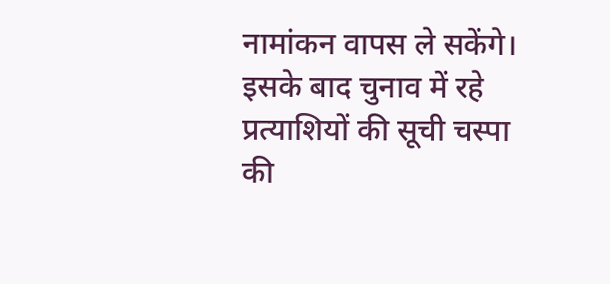नामांकन वापस ले सकेंगे। इसके बाद चुनाव में रहे प्रत्याशियों की सूची चस्पा की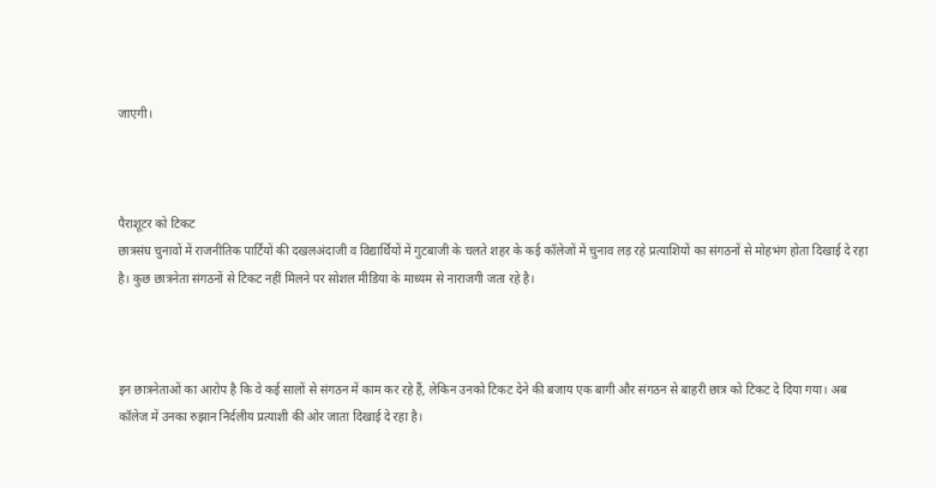जाएगी।



पैराशूटर को टिकट
छात्रसंघ चुनावों में राजनीतिक पार्टियों की दखलअंदाजी व विद्यार्थियों में गुटबाजी के चलते शहर के कई कॉलेजों में चुनाव लड़ रहे प्रत्याशियों का संगठनों से मोहभंग होता दिखाई दे रहा है। कुछ छात्रनेता संगठनों से टिकट नहीं मिलने पर सोशल मीडिया के माध्यम से नाराजगी जता रहे है।



इन छात्रनेताओं का आरोप है कि वे कई सालों से संगठन में काम कर रहे हैं, लेकिन उनको टिकट देने की बजाय एक बागी और संगठन से बाहरी छात्र को टिकट दे दिया गया। अब कॉलेज में उनका रुझान निर्दलीय प्रत्याशी की ओर जाता दिखाई दे रहा है।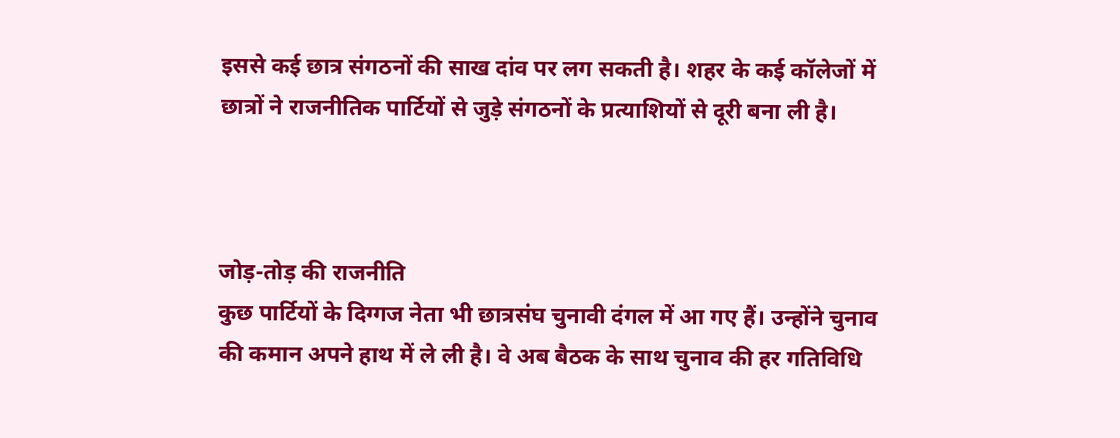इससे कई छात्र संगठनों की साख दांव पर लग सकती है। शहर के कई कॉलेजों में छात्रों ने राजनीतिक पार्टियों से जुड़े संगठनों के प्रत्याशियों से दूरी बना ली है।



जोड़-तोड़ की राजनीति
कुछ पार्टियों के दिग्गज नेता भी छात्रसंघ चुनावी दंगल में आ गए हैं। उन्होंने चुनाव की कमान अपने हाथ में ले ली है। वे अब बैठक के साथ चुनाव की हर गतिविधि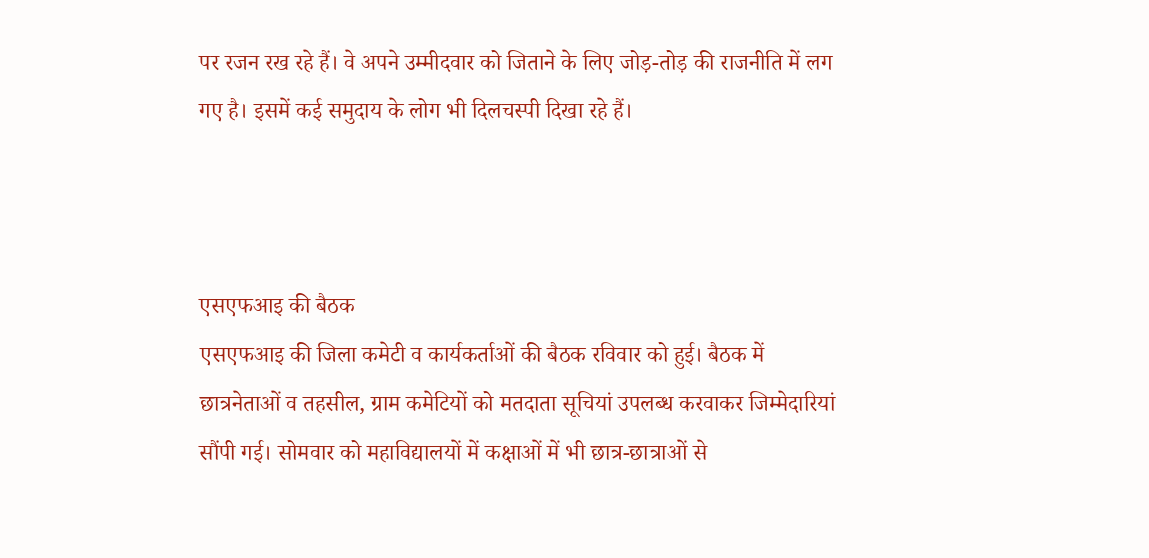पर रजन रख रहे हैं। वे अपने उम्मीदवार को जिताने के लिए जोड़-तोड़ की राजनीति में लग गए है। इसमें कई समुदाय के लोग भी दिलचस्पी दिखा रहे हैं।



एसएफआइ की बैठक
एसएफआइ की जिला कमेटी व कार्यकर्ताओं की बैठक रविवार को हुई। बैठक में छात्रनेताओं व तहसील, ग्राम कमेटियों को मतदाता सूचियां उपलब्ध करवाकर जिम्मेदारियां सौंपी गई। सोमवार को महाविद्यालयों में कक्षाओं में भी छात्र-छात्राओं से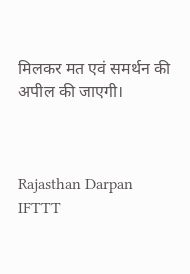मिलकर मत एवं समर्थन की अपील की जाएगी।



Rajasthan Darpan IFTTT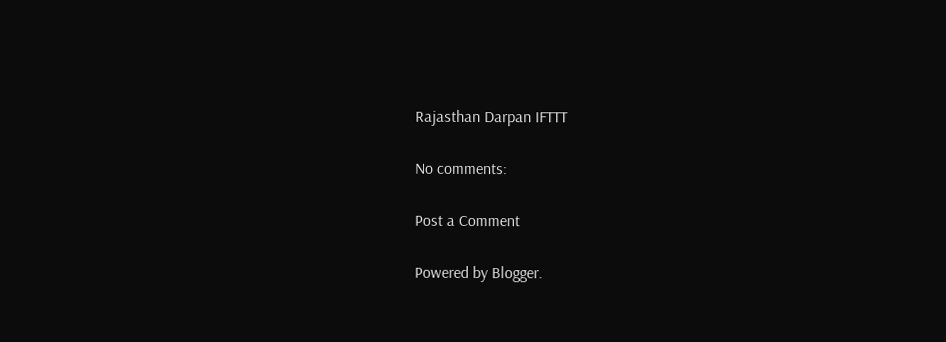Rajasthan Darpan IFTTT

No comments:

Post a Comment

Powered by Blogger.